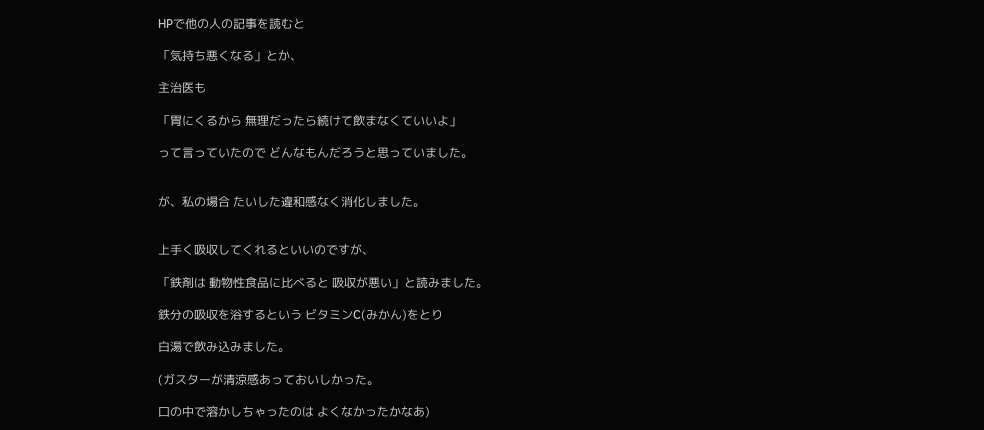HPで他の人の記事を読むと

「気持ち悪くなる」とか、

主治医も

「胃にくるから 無理だったら続けて飲まなくていいよ」

って言っていたので どんなもんだろうと思っていました。


が、私の場合 たいした違和感なく消化しました。


上手く吸収してくれるといいのですが、

「鉄剤は 動物性食品に比べると 吸収が悪い」と読みました。

鉄分の吸収を浴するという ビタミンC(みかん)をとり

白湯で飲み込みました。

(ガスターが清涼感あっておいしかった。

口の中で溶かしちゃったのは よくなかったかなあ)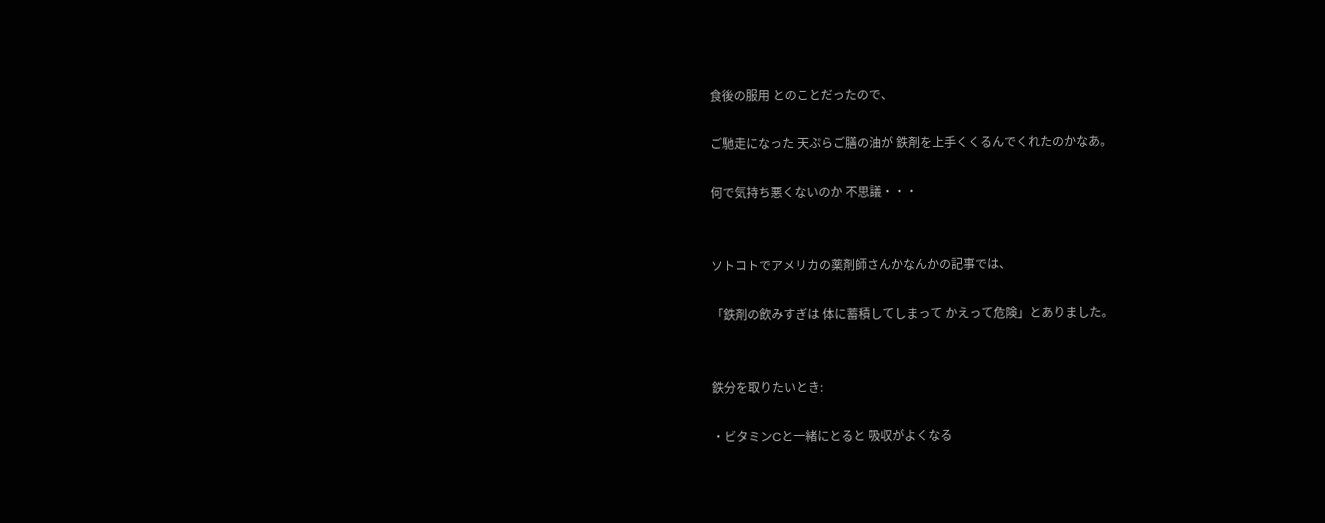食後の服用 とのことだったので、

ご馳走になった 天ぷらご膳の油が 鉄剤を上手くくるんでくれたのかなあ。

何で気持ち悪くないのか 不思議・・・


ソトコトでアメリカの薬剤師さんかなんかの記事では、

「鉄剤の飲みすぎは 体に蓄積してしまって かえって危険」とありました。


鉄分を取りたいとき:

・ビタミンCと一緒にとると 吸収がよくなる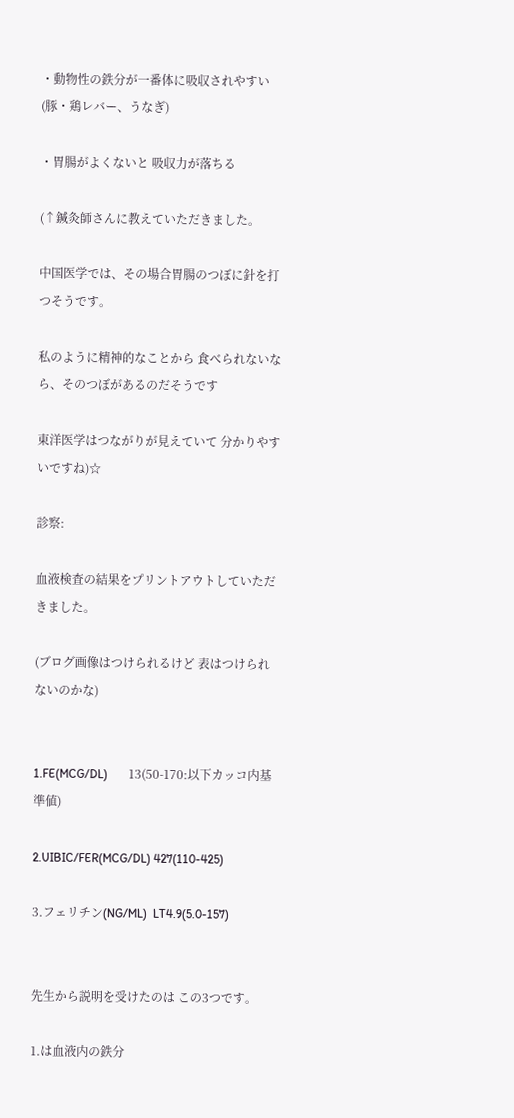・動物性の鉄分が一番体に吸収されやすい(豚・鶏レバー、うなぎ)

・胃腸がよくないと 吸収力が落ちる

(↑鍼灸師さんに教えていただきました。

中国医学では、その場合胃腸のつぼに針を打つそうです。

私のように精神的なことから 食べられないなら、そのつぼがあるのだそうです

東洋医学はつながりが見えていて 分かりやすいですね)☆

診察:

血液検査の結果をプリントアウトしていただきました。

(ブログ画像はつけられるけど 表はつけられないのかな)


1.FE(MCG/DL)       13(50-170:以下カッコ内基準値)

2.UIBIC/FER(MCG/DL) 427(110-425)

3.フェリチン(NG/ML)  LT4.9(5.0-157)


先生から説明を受けたのは この3つです。

1.は血液内の鉄分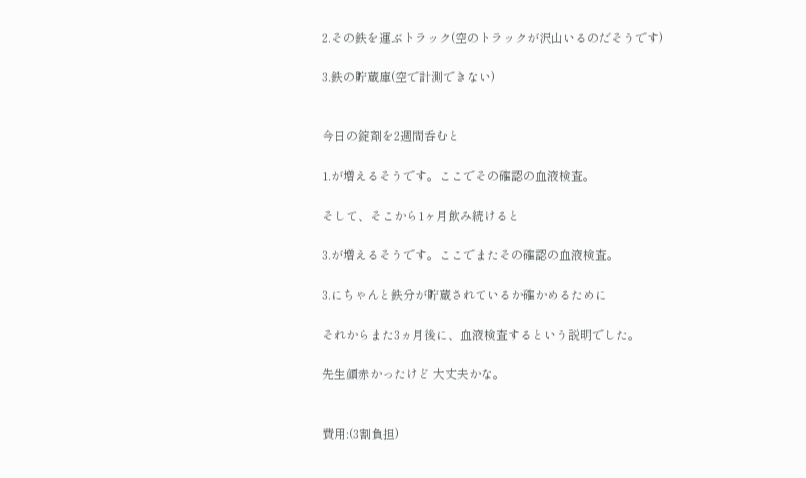2.その鉄を運ぶトラック(空のトラックが沢山いるのだそうです)

3.鉄の貯蔵庫(空で計測できない)


今日の錠剤を2週間呑むと

1.が増えるそうです。ここでその確認の血液検査。

そして、そこから1ヶ月飲み続けると

3.が増えるそうです。ここでまたその確認の血液検査。

3.にちゃんと鉄分が貯蔵されているか確かめるために

それからまた3ヵ月後に、血液検査するという説明でした。

先生顔赤かったけど 大丈夫かな。


費用:(3割負担)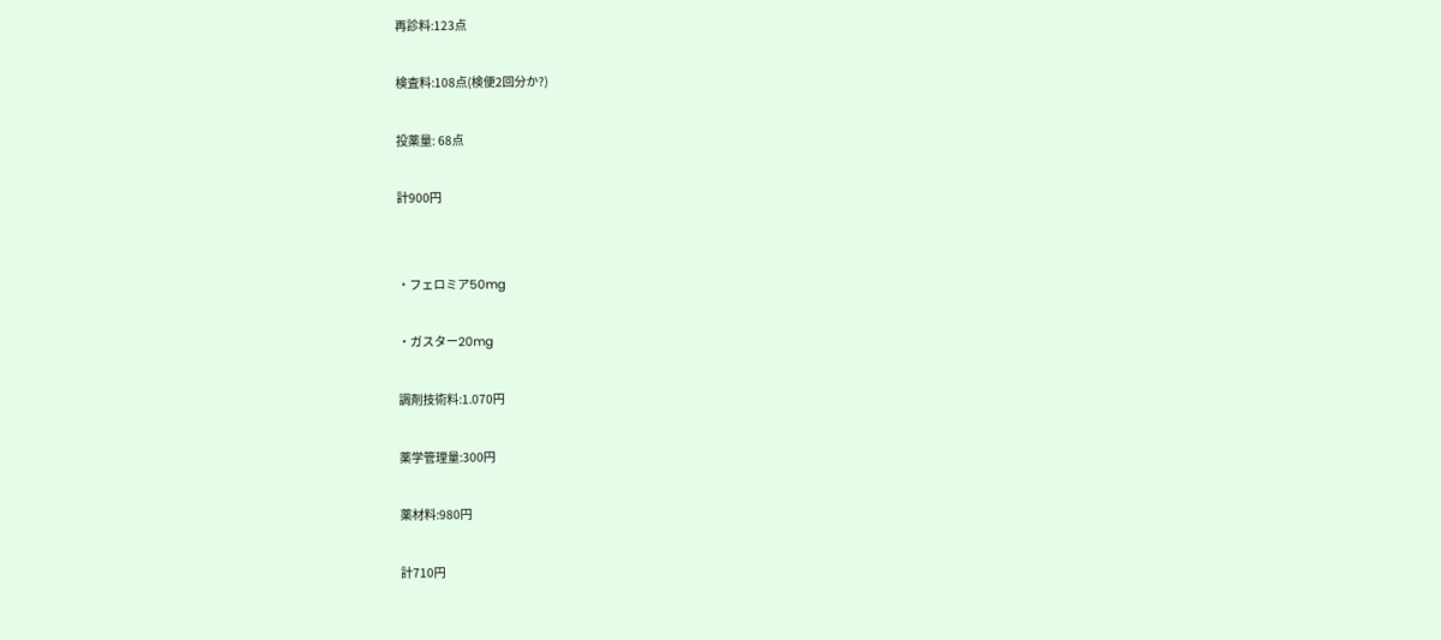再診料:123点

検査料:108点(検便2回分か?)

投薬量: 68点

計900円


・フェロミア50mg

・ガスター20mg

調剤技術料:1.070円

薬学管理量:300円

薬材料:980円

計710円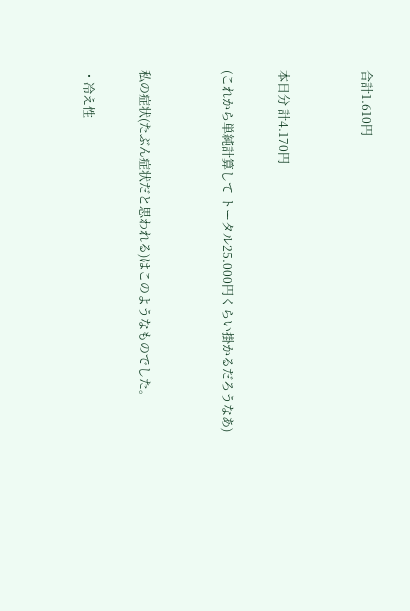合計1.610円


本日分 計4.170円

(これから単純計算して トータル25.000円くらい掛かるだろうなあ)


私の症状(たぶん症状だと思われる)はこのようなものでした。

・冷え性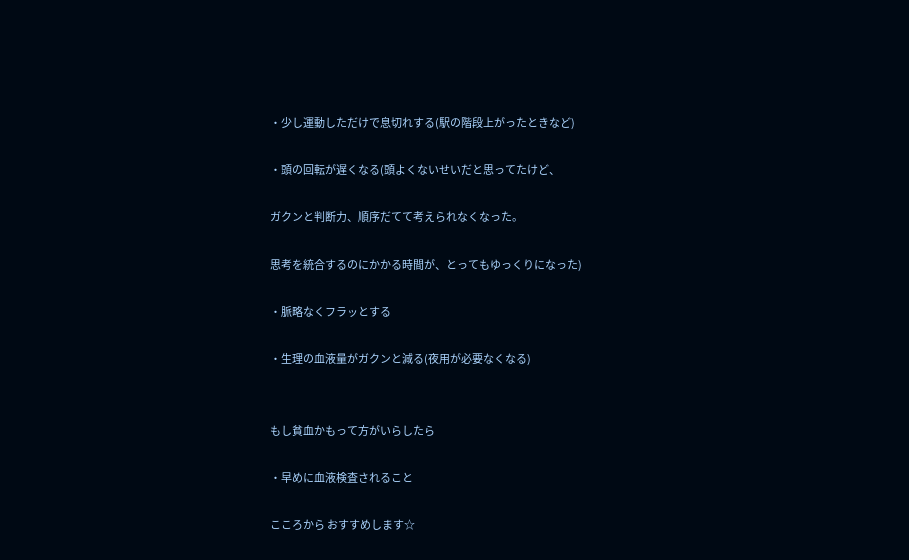・少し運動しただけで息切れする(駅の階段上がったときなど)

・頭の回転が遅くなる(頭よくないせいだと思ってたけど、

ガクンと判断力、順序だてて考えられなくなった。

思考を統合するのにかかる時間が、とってもゆっくりになった)

・脈略なくフラッとする

・生理の血液量がガクンと減る(夜用が必要なくなる)


もし貧血かもって方がいらしたら

・早めに血液検査されること

こころから おすすめします☆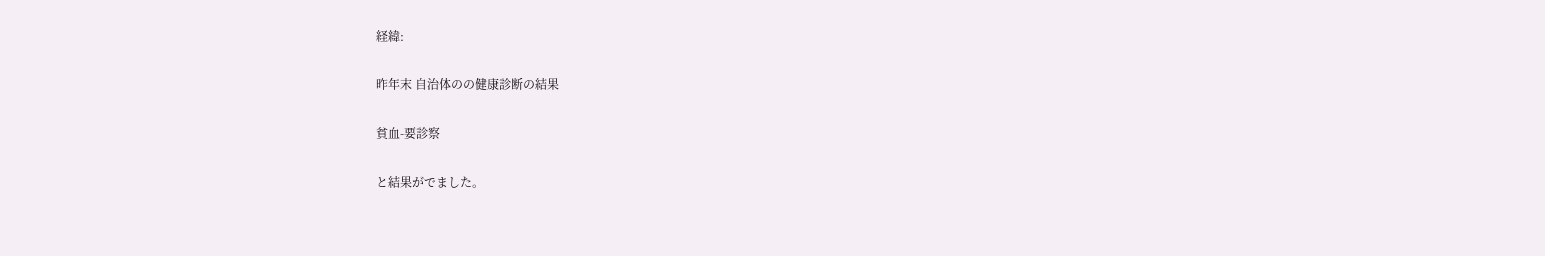経緯:

昨年末 自治体のの健康診断の結果

貧血-要診察

と結果がでました。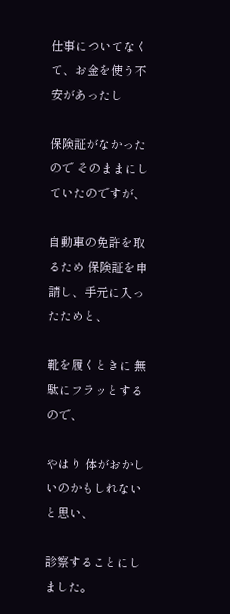仕事についてなくて、お金を使う不安があったし

保険証がなかったので そのままにしていたのですが、

自動車の免許を取るため 保険証を申請し、手元に入ったためと、

靴を履くときに 無駄にフラッとするので、

やはり 体がおかしいのかもしれないと思い、

診察することにしました。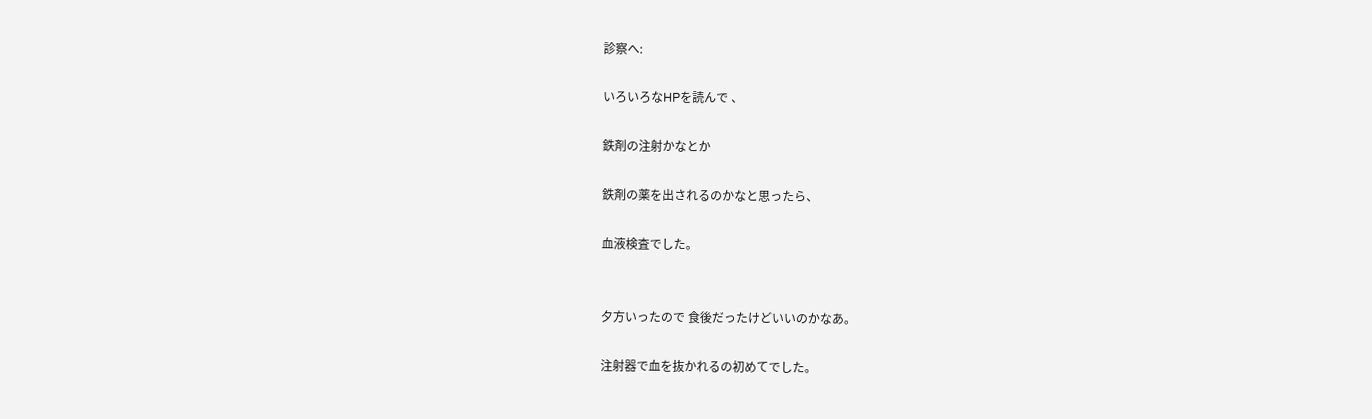診察へ:

いろいろなHPを読んで 、

鉄剤の注射かなとか

鉄剤の薬を出されるのかなと思ったら、

血液検査でした。


夕方いったので 食後だったけどいいのかなあ。

注射器で血を抜かれるの初めてでした。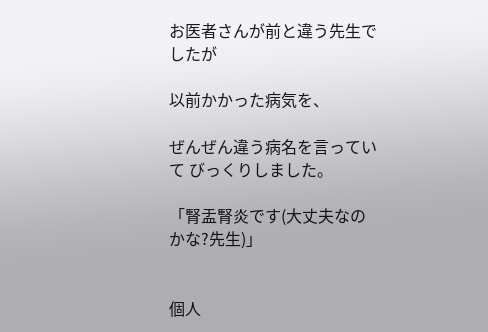お医者さんが前と違う先生でしたが

以前かかった病気を、

ぜんぜん違う病名を言っていて びっくりしました。

「腎盂腎炎です(大丈夫なのかな?先生)」


個人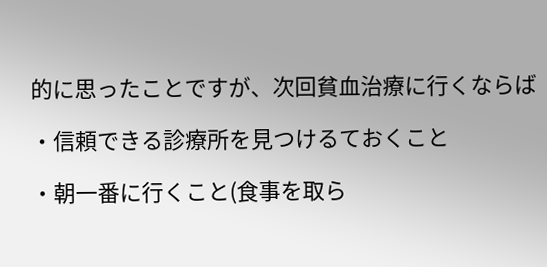的に思ったことですが、次回貧血治療に行くならば

・信頼できる診療所を見つけるておくこと

・朝一番に行くこと(食事を取ら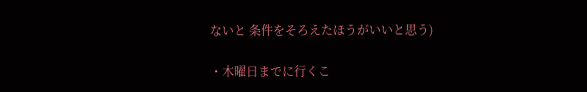ないと 条件をそろえたほうがいいと思う)

・木曜日までに行くこ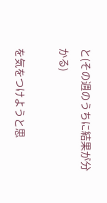と(その週のうちに結果が分かる)

を気をつけようと思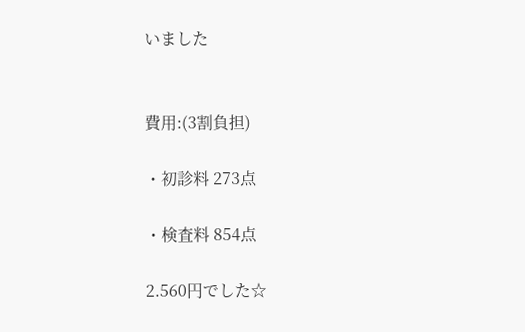いました


費用:(3割負担)

・初診料 273点

・検査料 854点

2.560円でした☆